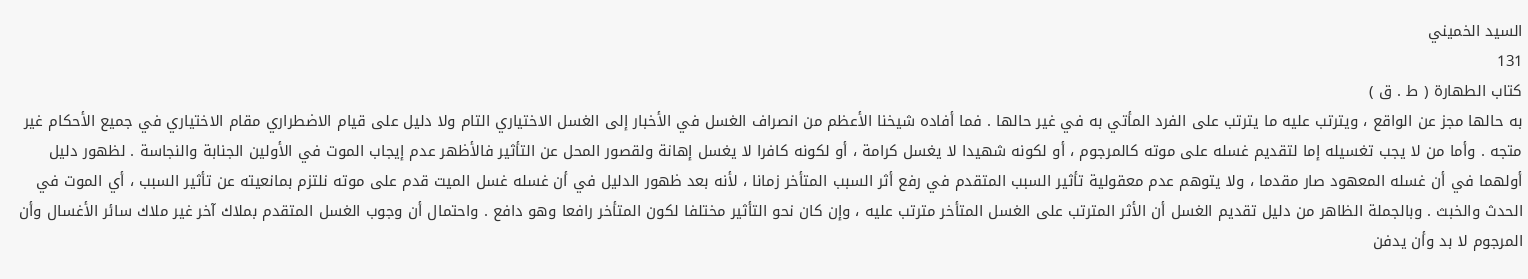السيد الخميني
131
كتاب الطهارة ( ط . ق )
به حالها مجز عن الواقع ، ويترتب عليه ما يترتب على الفرد المأتي به في غير حالها . فما أفاده شيخنا الأعظم من انصراف الغسل في الأخبار إلى الغسل الاختياري التام ولا دليل على قيام الاضطراري مقام الاختياري في جميع الأحكام غير متجه . وأما من لا يجب تغسيله إما لتقديم غسله على موته كالمرجوم ، أو لكونه شهيدا لا يغسل كرامة ، أو لكونه كافرا لا يغسل إهانة ولقصور المحل عن التأثير فالأظهر عدم إيجاب الموت في الأولين الجنابة والنجاسة . لظهور دليل أولهما في أن غسله المعهود صار مقدما ، ولا يتوهم عدم معقولية تأثير السبب المتقدم في رفع أثر السبب المتأخر زمانا ، لأنه بعد ظهور الدليل في أن غسله غسل الميت قدم على موته نلتزم بمانعيته عن تأثير السبب ، أي الموت في الحدث والخبث . وبالجملة الظاهر من دليل تقديم الغسل أن الأثر المترتب على الغسل المتأخر مترتب عليه ، وإن كان نحو التأثير مختلفا لكون المتأخر رافعا وهو دافع . واحتمال أن وجوب الغسل المتقدم بملاك آخر غير ملاك سائر الأغسال وأن المرجوم لا بد وأن يدفن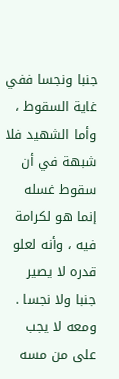جنبا ونجسا ففي غاية السقوط ، وأما الشهيد فلا شبهة في أن سقوط غسله إنما هو لكرامة فيه ، وأنه لعلو قدره لا يصير جنبا ولا نجسا . ومعه لا يجب على من مسه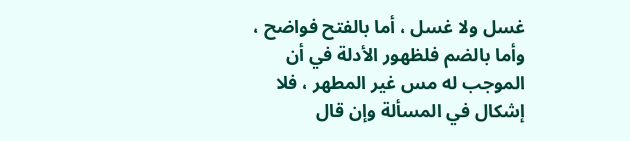غسل ولا غسل ، أما بالفتح فواضح ، وأما بالضم فلظهور الأدلة في أن الموجب له مس غير المطهر ، فلا إشكال في المسألة وإن قال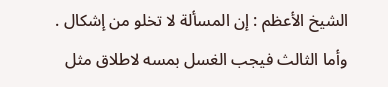الشيخ الأعظم : إن المسألة لا تخلو من إشكال . وأما الثالث فيجب الغسل بمسه لاطلاق مثل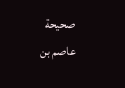صحيحة عاصم بن